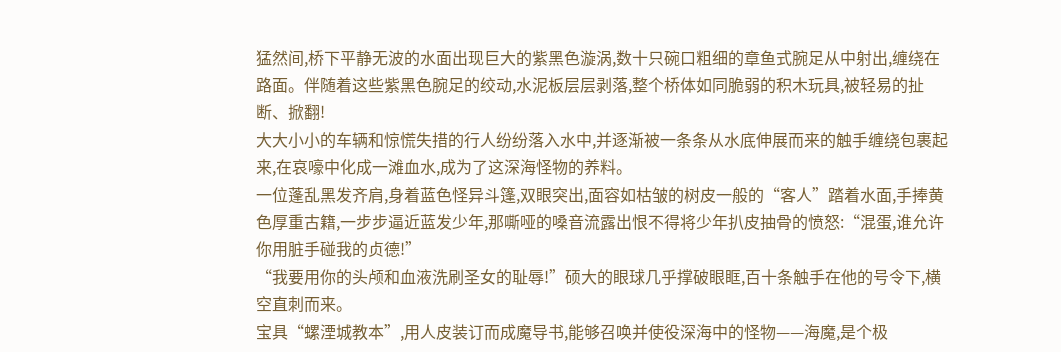猛然间,桥下平静无波的水面出现巨大的紫黑色漩涡,数十只碗口粗细的章鱼式腕足从中射出,缠绕在路面。伴随着这些紫黑色腕足的绞动,水泥板层层剥落,整个桥体如同脆弱的积木玩具,被轻易的扯断、掀翻!
大大小小的车辆和惊慌失措的行人纷纷落入水中,并逐渐被一条条从水底伸展而来的触手缠绕包裹起来,在哀嚎中化成一滩血水,成为了这深海怪物的养料。
一位蓬乱黑发齐肩,身着蓝色怪异斗篷,双眼突出,面容如枯皱的树皮一般的“客人”踏着水面,手捧黄色厚重古籍,一步步逼近蓝发少年,那嘶哑的嗓音流露出恨不得将少年扒皮抽骨的愤怒:“混蛋,谁允许你用脏手碰我的贞德!”
“我要用你的头颅和血液洗刷圣女的耻辱!”硕大的眼球几乎撑破眼眶,百十条触手在他的号令下,横空直刺而来。
宝具“螺湮城教本”,用人皮装订而成魔导书,能够召唤并使役深海中的怪物——海魔,是个极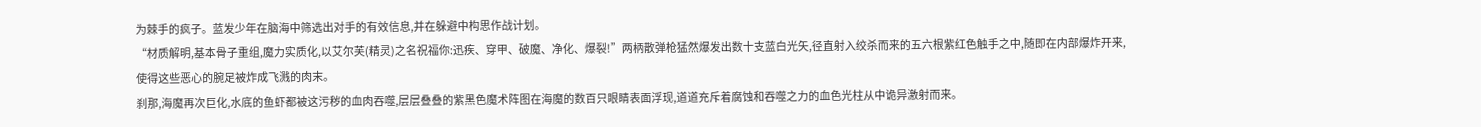为棘手的疯子。蓝发少年在脑海中筛选出对手的有效信息,并在躲避中构思作战计划。
“材质解明,基本骨子重组,魔力实质化,以艾尔芙(精灵)之名祝福你:迅疾、穿甲、破魔、净化、爆裂!”两柄散弹枪猛然爆发出数十支蓝白光矢,径直射入绞杀而来的五六根紫红色触手之中,随即在内部爆炸开来,使得这些恶心的腕足被炸成飞溅的肉末。
刹那,海魔再次巨化,水底的鱼虾都被这污秽的血肉吞噬,层层叠叠的紫黑色魔术阵图在海魔的数百只眼睛表面浮现,道道充斥着腐蚀和吞噬之力的血色光柱从中诡异激射而来。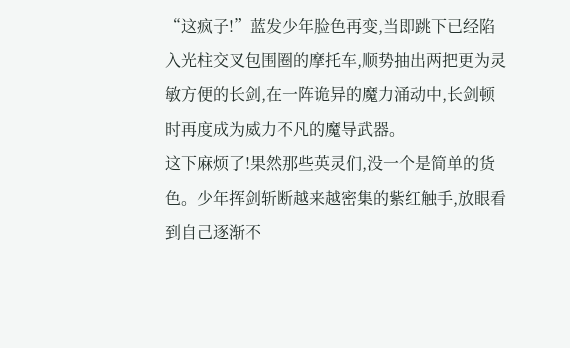“这疯子!”蓝发少年脸色再变,当即跳下已经陷入光柱交叉包围圈的摩托车,顺势抽出两把更为灵敏方便的长剑,在一阵诡异的魔力涌动中,长剑顿时再度成为威力不凡的魔导武器。
这下麻烦了!果然那些英灵们,没一个是简单的货色。少年挥剑斩断越来越密集的紫红触手,放眼看到自己逐渐不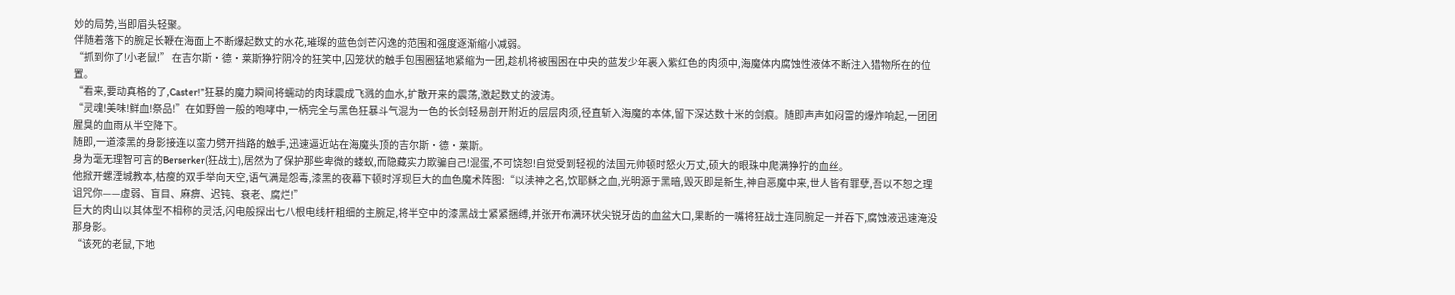妙的局势,当即眉头轻聚。
伴随着落下的腕足长鞭在海面上不断爆起数丈的水花,璀璨的蓝色剑芒闪逸的范围和强度逐渐缩小减弱。
“抓到你了!小老鼠!” 在吉尔斯•德•莱斯狰狞阴冷的狂笑中,囚笼状的触手包围圈猛地紧缩为一团,趁机将被围困在中央的蓝发少年裹入紫红色的肉须中,海魔体内腐蚀性液体不断注入猎物所在的位置。
“看来,要动真格的了,Caster!”狂暴的魔力瞬间将蠕动的肉球震成飞溅的血水,扩散开来的震荡,激起数丈的波涛。
“灵魂!美味!鲜血!祭品!”在如野兽一般的咆哮中,一柄完全与黑色狂暴斗气混为一色的长剑轻易剖开附近的层层肉须,径直斩入海魔的本体,留下深达数十米的剑痕。随即声声如闷雷的爆炸响起,一团团腥臭的血雨从半空降下。
随即,一道漆黑的身影接连以蛮力劈开挡路的触手,迅速逼近站在海魔头顶的吉尔斯•德•莱斯。
身为毫无理智可言的Berserker(狂战士),居然为了保护那些卑微的蝼蚁,而隐藏实力欺骗自己!混蛋,不可饶恕!自觉受到轻视的法国元帅顿时怒火万丈,硕大的眼珠中爬满狰狞的血丝。
他掀开螺湮城教本,枯瘦的双手举向天空,语气满是怨毒,漆黑的夜幕下顿时浮现巨大的血色魔术阵图:“以渎神之名,饮耶稣之血,光明源于黑暗,毁灭即是新生,神自恶魔中来,世人皆有罪孽,吾以不恕之理诅咒你——虚弱、盲目、麻痹、迟钝、衰老、腐烂!”
巨大的肉山以其体型不相称的灵活,闪电般探出七八根电线杆粗细的主腕足,将半空中的漆黑战士紧紧捆缚,并张开布满环状尖锐牙齿的血盆大口,果断的一嘴将狂战士连同腕足一并吞下,腐蚀液迅速淹没那身影。
“该死的老鼠,下地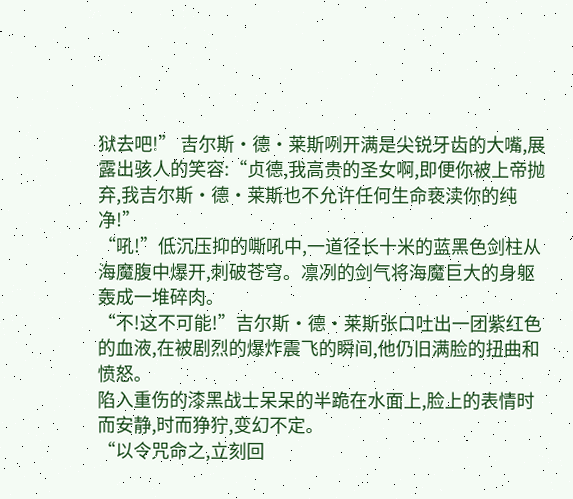狱去吧!” 吉尔斯•德•莱斯咧开满是尖锐牙齿的大嘴,展露出骇人的笑容:“贞德,我高贵的圣女啊,即便你被上帝抛弃,我吉尔斯•德•莱斯也不允许任何生命亵渎你的纯净!”
“吼!”低沉压抑的嘶吼中,一道径长十米的蓝黑色剑柱从海魔腹中爆开,刺破苍穹。凛冽的剑气将海魔巨大的身躯轰成一堆碎肉。
“不!这不可能!”吉尔斯•德•莱斯张口吐出一团紫红色的血液,在被剧烈的爆炸震飞的瞬间,他仍旧满脸的扭曲和愤怒。
陷入重伤的漆黑战士呆呆的半跪在水面上,脸上的表情时而安静,时而狰狞,变幻不定。
“以令咒命之,立刻回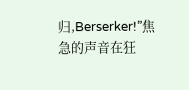归,Berserker!”焦急的声音在狂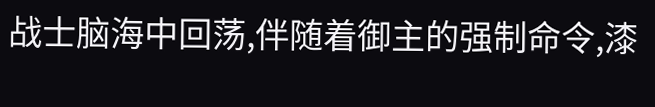战士脑海中回荡,伴随着御主的强制命令,漆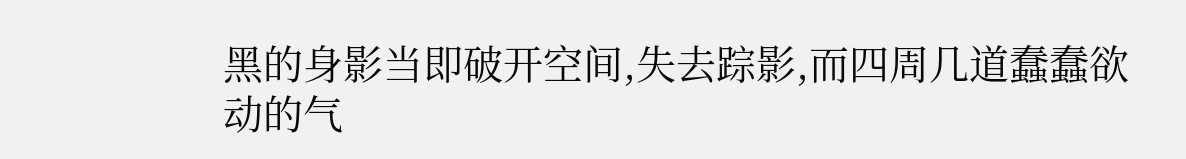黑的身影当即破开空间,失去踪影,而四周几道蠢蠢欲动的气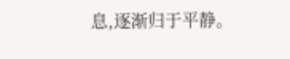息,逐渐归于平静。